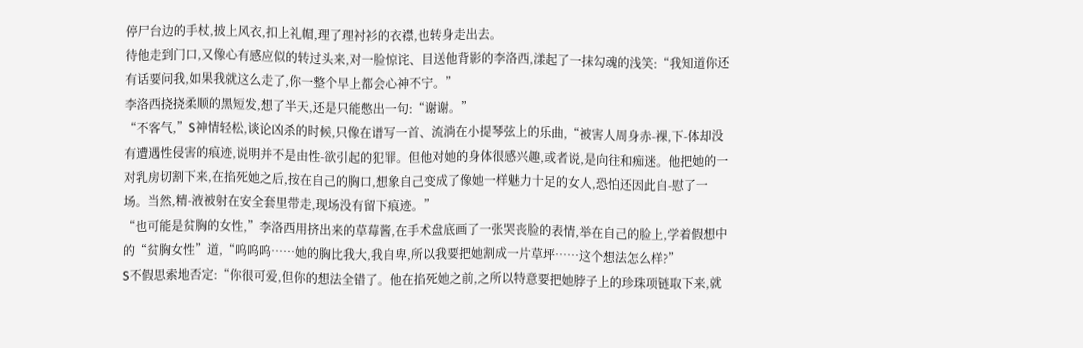停尸台边的手杖,披上风衣,扣上礼帽,理了理衬衫的衣襟,也转身走出去。
待他走到门口,又像心有感应似的转过头来,对一脸惊诧、目送他背影的李洛西,漾起了一抹勾魂的浅笑:“我知道你还有话要问我,如果我就这么走了,你一整个早上都会心神不宁。”
李洛西挠挠柔顺的黑短发,想了半天,还是只能憋出一句:“谢谢。”
“不客气,”S神情轻松,谈论凶杀的时候,只像在谱写一首、流淌在小提琴弦上的乐曲,“被害人周身赤-裸,下-体却没有遭遇性侵害的痕迹,说明并不是由性-欲引起的犯罪。但他对她的身体很感兴趣,或者说,是向往和痴迷。他把她的一对乳房切割下来,在掐死她之后,按在自己的胸口,想象自己变成了像她一样魅力十足的女人,恐怕还因此自-慰了一场。当然,精-液被射在安全套里带走,现场没有留下痕迹。”
“也可能是贫胸的女性,”李洛西用挤出来的草莓酱,在手术盘底画了一张哭丧脸的表情,举在自己的脸上,学着假想中的“贫胸女性”道,“呜呜呜……她的胸比我大,我自卑,所以我要把她割成一片草坪……这个想法怎么样?”
S不假思索地否定:“你很可爱,但你的想法全错了。他在掐死她之前,之所以特意要把她脖子上的珍珠项链取下来,就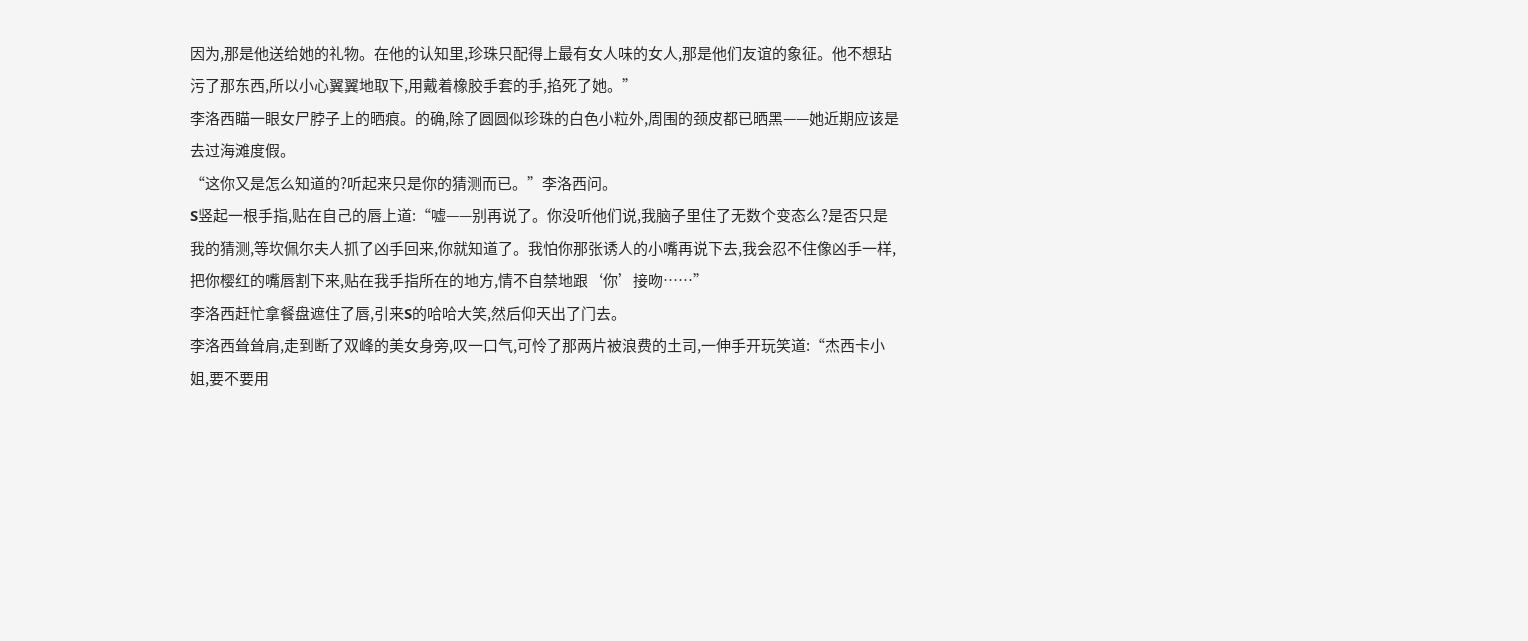因为,那是他送给她的礼物。在他的认知里,珍珠只配得上最有女人味的女人,那是他们友谊的象征。他不想玷污了那东西,所以小心翼翼地取下,用戴着橡胶手套的手,掐死了她。”
李洛西瞄一眼女尸脖子上的晒痕。的确,除了圆圆似珍珠的白色小粒外,周围的颈皮都已晒黑——她近期应该是去过海滩度假。
“这你又是怎么知道的?听起来只是你的猜测而已。”李洛西问。
S竖起一根手指,贴在自己的唇上道:“嘘——别再说了。你没听他们说,我脑子里住了无数个变态么?是否只是我的猜测,等坎佩尔夫人抓了凶手回来,你就知道了。我怕你那张诱人的小嘴再说下去,我会忍不住像凶手一样,把你樱红的嘴唇割下来,贴在我手指所在的地方,情不自禁地跟‘你’接吻……”
李洛西赶忙拿餐盘遮住了唇,引来S的哈哈大笑,然后仰天出了门去。
李洛西耸耸肩,走到断了双峰的美女身旁,叹一口气,可怜了那两片被浪费的土司,一伸手开玩笑道:“杰西卡小姐,要不要用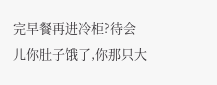完早餐再进冷柜?待会儿你肚子饿了,你那只大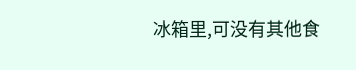冰箱里,可没有其他食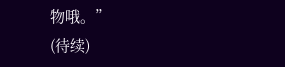物哦。”
(待续)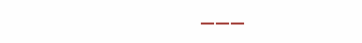———